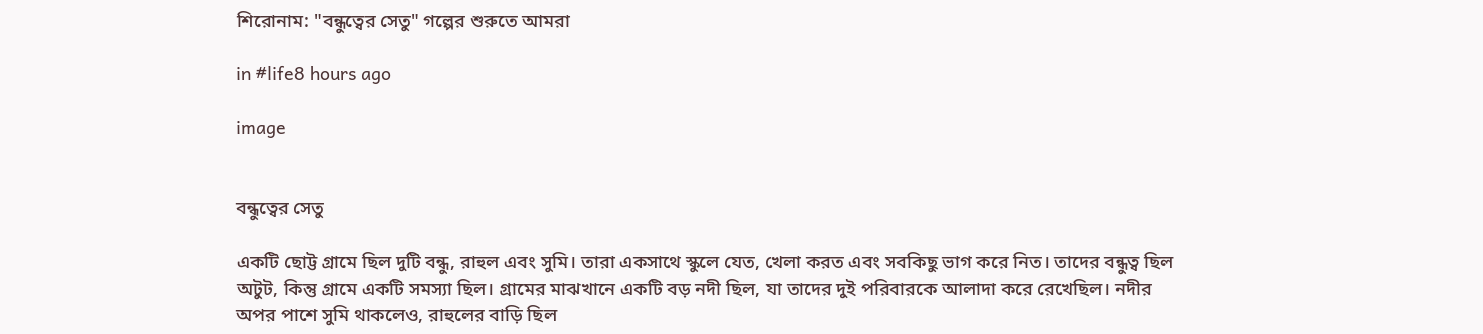শিরোনাম: "বন্ধুত্বের সেতু" গল্পের শুরুতে আমরা

in #life8 hours ago

image


বন্ধুত্বের সেতু

একটি ছোট্ট গ্রামে ছিল দুটি বন্ধু, রাহুল এবং সুমি। তারা একসাথে স্কুলে যেত, খেলা করত এবং সবকিছু ভাগ করে নিত। তাদের বন্ধুত্ব ছিল অটুট, কিন্তু গ্রামে একটি সমস্যা ছিল। গ্রামের মাঝখানে একটি বড় নদী ছিল, যা তাদের দুই পরিবারকে আলাদা করে রেখেছিল। নদীর অপর পাশে সুমি থাকলেও, রাহুলের বাড়ি ছিল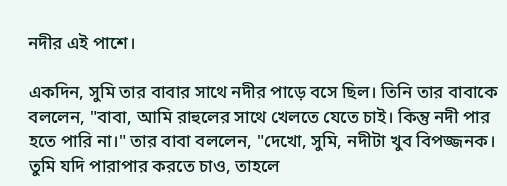নদীর এই পাশে।

একদিন, সুমি তার বাবার সাথে নদীর পাড়ে বসে ছিল। তিনি তার বাবাকে বললেন, "বাবা, আমি রাহুলের সাথে খেলতে যেতে চাই। কিন্তু নদী পার হতে পারি না।" তার বাবা বললেন, "দেখো, সুমি, নদীটা খুব বিপজ্জনক। তুমি যদি পারাপার করতে চাও, তাহলে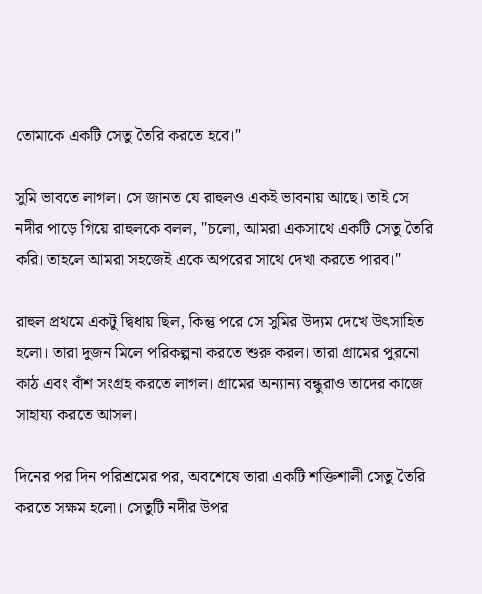তোমাকে একটি সেতু তৈরি করতে হবে।"

সুমি ভাবতে লাগল। সে জানত যে রাহুলও একই ভাবনায় আছে। তাই সে নদীর পাড়ে গিয়ে রাহুলকে বলল, "চলো, আমরা একসাথে একটি সেতু তৈরি করি। তাহলে আমরা সহজেই একে অপরের সাথে দেখা করতে পারব।"

রাহুল প্রথমে একটু দ্বিধায় ছিল, কিন্তু পরে সে সুমির উদ্যম দেখে উৎসাহিত হলো। তারা দুজন মিলে পরিকল্পনা করতে শুরু করল। তারা গ্রামের পুরনো কাঠ এবং বাঁশ সংগ্রহ করতে লাগল। গ্রামের অন্যান্য বন্ধুরাও তাদের কাজে সাহায্য করতে আসল।

দিনের পর দিন পরিশ্রমের পর, অবশেষে তারা একটি শক্তিশালী সেতু তৈরি করতে সক্ষম হলো। সেতুটি নদীর উপর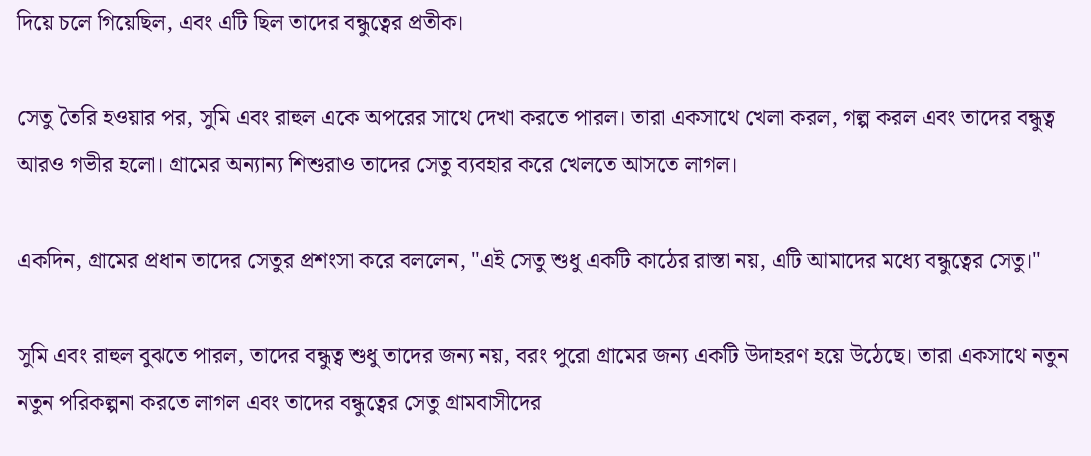দিয়ে চলে গিয়েছিল, এবং এটি ছিল তাদের বন্ধুত্বের প্রতীক।

সেতু তৈরি হওয়ার পর, সুমি এবং রাহুল একে অপরের সাথে দেখা করতে পারল। তারা একসাথে খেলা করল, গল্প করল এবং তাদের বন্ধুত্ব আরও গভীর হলো। গ্রামের অন্যান্য শিশুরাও তাদের সেতু ব্যবহার করে খেলতে আসতে লাগল।

একদিন, গ্রামের প্রধান তাদের সেতুর প্রশংসা করে বললেন, "এই সেতু শুধু একটি কাঠের রাস্তা নয়, এটি আমাদের মধ্যে বন্ধুত্বের সেতু।"

সুমি এবং রাহুল বুঝতে পারল, তাদের বন্ধুত্ব শুধু তাদের জন্য নয়, বরং পুরো গ্রামের জন্য একটি উদাহরণ হয়ে উঠেছে। তারা একসাথে নতুন নতুন পরিকল্পনা করতে লাগল এবং তাদের বন্ধুত্বের সেতু গ্রামবাসীদের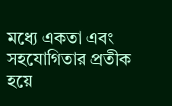মধ্যে একতা এবং সহযোগিতার প্রতীক হয়ে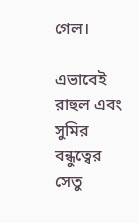গেল।

এভাবেই রাহুল এবং সুমির বন্ধুত্বের সেতু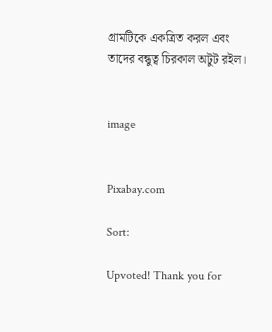গ্রামটিকে একত্রিত করল এবং তাদের বন্ধুত্ব চিরকাল অটুট রইল।


image


Pixabay.com

Sort:

Upvoted! Thank you for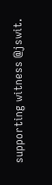supporting witness @jswit.